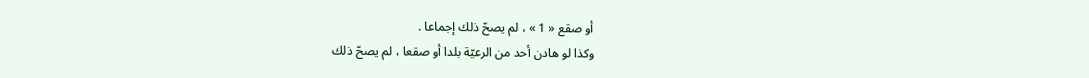أو صقع « 1 » ، لم يصحّ ذلك إجماعا .
وكذا لو هادن أحد من الرعيّة بلدا أو صقعا ، لم يصحّ ذلك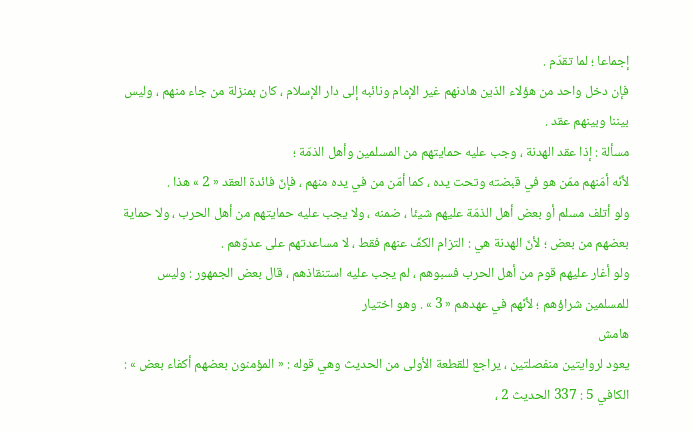إجماعا ؛ لما تقدّم .
فإن دخل واحد من هؤلاء الذين هادنهم غير الإمام ونائبه إلى دار الإسلام ، كان بمنزلة من جاء منهم ، وليس بيننا وبينهم عقد .
مسألة : إذا عقد الهدنة ، وجب عليه حمايتهم من المسلمين وأهل الذمّة ؛
لأنّه أمّنهم ممّن هو في قبضته وتحت يده ، كما أمّن من في يده منهم ، فإنّ فائدة العقد « 2 » هذا .
ولو أتلف مسلم أو بعض أهل الذمّة عليهم شيئا ، ضمنه ، ولا يجب عليه حمايتهم من أهل الحرب ، ولا حماية بعضهم من بعض ؛ لأنّ الهدنة هي : التزام الكفّ عنهم فقط ، لا مساعدتهم على عدوّهم .
ولو أغار عليهم قوم من أهل الحرب فسبوهم ، لم يجب عليه استنقاذهم ، قال بعض الجمهور : وليس للمسلمين شراؤهم ؛ لأنّهم في عهدهم « 3 » . وهو اختيار
هامش
يعود لروايتين منفصلتين ، يراجع للقطعة الأولى من الحديث وهي قوله : « المؤمنون بعضهم أكفاء بعض » : الكافي 5 : 337 الحديث 2 ،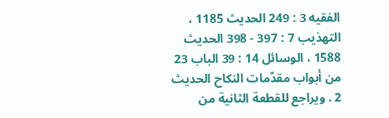الفقيه 3 : 249 الحديث 1185 ، التهذيب 7 : 397 - 398 الحديث 1588 ، الوسائل 14 : 39 الباب 23 من أبواب مقدّمات النكاح الحديث 2 . ويراجع للقطعة الثانية من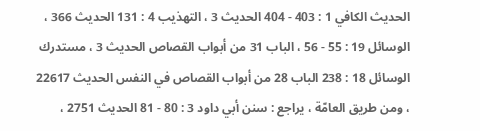الحديث الكافي 1 : 403 - 404 الحديث 3 ، التهذيب 4 : 131 الحديث 366 ، الوسائل 19 : 55 - 56 ، الباب 31 من أبواب القصاص الحديث 3 ، مستدرك الوسائل 18 : 238 الباب 28 من أبواب القصاص في النفس الحديث 22617 ، ومن طريق العامّة ، يراجع : سنن أبي داود 3 : 80 - 81 الحديث 2751 ،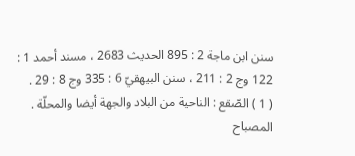سنن ابن ماجة 2 : 895 الحديث 2683 ، مسند أحمد 1 : 122 وج 2 : 211 ، سنن البيهقيّ 6 : 335 وج 8 : 29 .
( 1 ) الصّقع : الناحية من البلاد والجهة أيضا والمحلّة . المصباح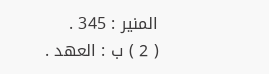المنير : 345 .
( 2 ) ب : العهد .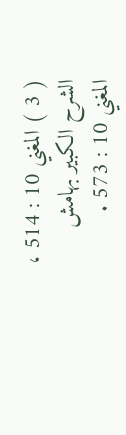( 3 ) المغني 10 : 514 ، الشرح الكبير بهامش المغني 10 : 573 .